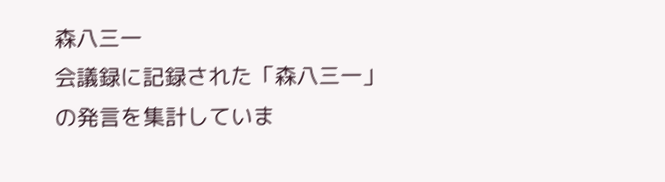森八三一
会議録に記録された「森八三一」の発言を集計していま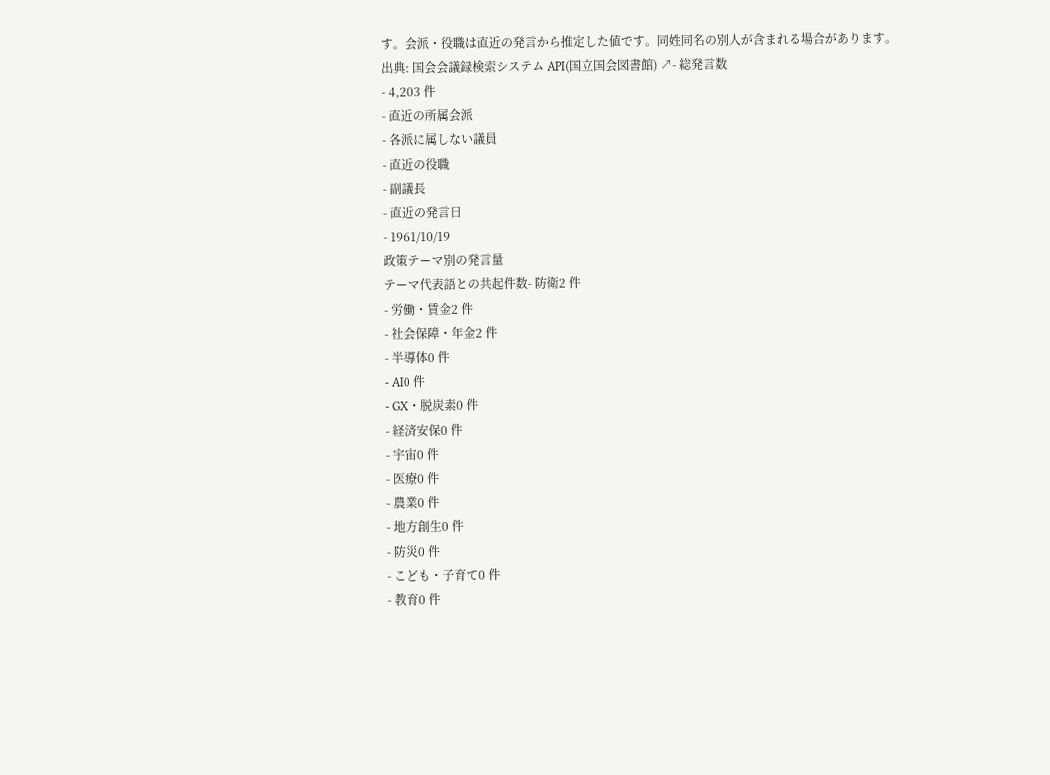す。会派・役職は直近の発言から推定した値です。同姓同名の別人が含まれる場合があります。
出典: 国会会議録検索システム API(国立国会図書館) ↗- 総発言数
- 4,203 件
- 直近の所属会派
- 各派に属しない議員
- 直近の役職
- 副議長
- 直近の発言日
- 1961/10/19
政策テーマ別の発言量
テーマ代表語との共起件数- 防衛2 件
- 労働・賃金2 件
- 社会保障・年金2 件
- 半導体0 件
- AI0 件
- GX・脱炭素0 件
- 経済安保0 件
- 宇宙0 件
- 医療0 件
- 農業0 件
- 地方創生0 件
- 防災0 件
- こども・子育て0 件
- 教育0 件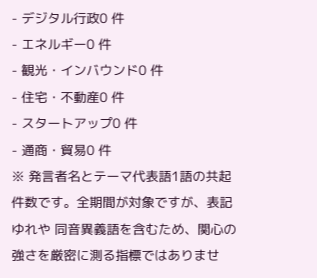- デジタル行政0 件
- エネルギー0 件
- 観光・インバウンド0 件
- 住宅・不動産0 件
- スタートアップ0 件
- 通商・貿易0 件
※ 発言者名とテーマ代表語1語の共起件数です。全期間が対象ですが、表記ゆれや 同音異義語を含むため、関心の強さを厳密に測る指標ではありませ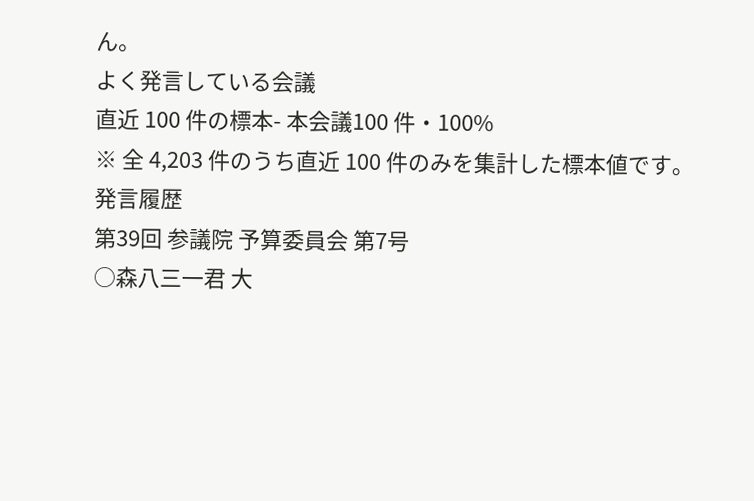ん。
よく発言している会議
直近 100 件の標本- 本会議100 件・100%
※ 全 4,203 件のうち直近 100 件のみを集計した標本値です。
発言履歴
第39回 参議院 予算委員会 第7号
○森八三一君 大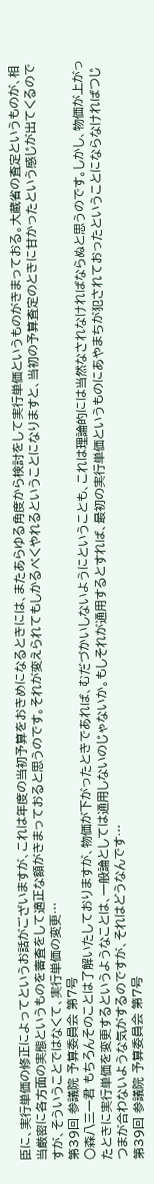臣に、実行単価の修正によってというお話がございますが、これは年度の当初予算をおきめになるときには、またあらゆる角度から検討をして実行単価というものがきまっておる。大蔵省の査定というものが、相当厳密に各方面の実態というものを審査をして適正な額がきまっておると思うのです。それが変えられてもしかるべくやれるということになりますと、当初の予算査定のときに甘かったという感じが出てくるのですが、そういうことではなくて、実行単価の変更…
第39回 参議院 予算委員会 第7号
○森八三一君 もちろんそのことは了解いたしておりますが、物価が下がったときであれば、むだづかいしないようにということも、これは理論的には当然なされなければならぬと思うのです。しかし、物価が上がったときに実行単価を変更するというようなことは、一般論としては通用しないのじゃないか。もしそれが通用するとすれば、最初の実行単価というものにあやまちが犯されておったということにならなければつじつまが合わないような気がするのですが、それはどうなんです…
第39回 参議院 予算委員会 第7号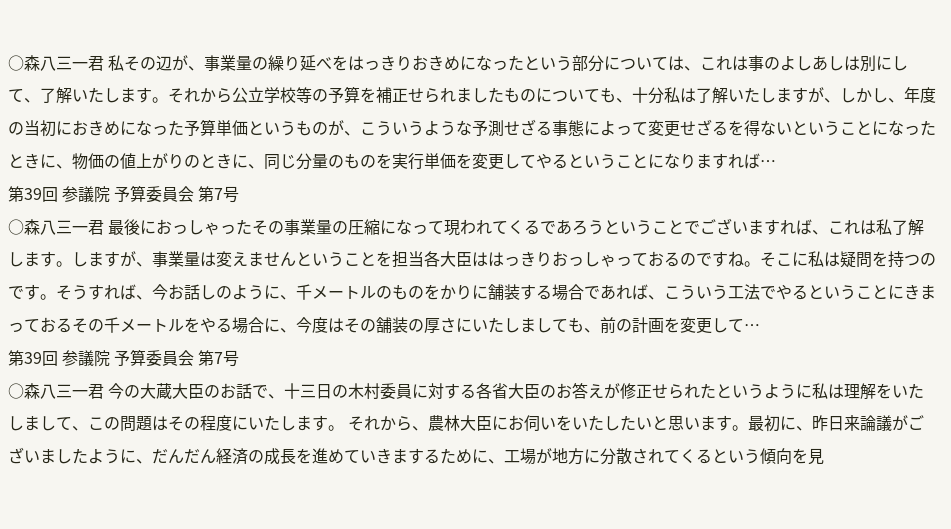○森八三一君 私その辺が、事業量の繰り延べをはっきりおきめになったという部分については、これは事のよしあしは別にして、了解いたします。それから公立学校等の予算を補正せられましたものについても、十分私は了解いたしますが、しかし、年度の当初におきめになった予算単価というものが、こういうような予測せざる事態によって変更せざるを得ないということになったときに、物価の値上がりのときに、同じ分量のものを実行単価を変更してやるということになりますれば…
第39回 参議院 予算委員会 第7号
○森八三一君 最後におっしゃったその事業量の圧縮になって現われてくるであろうということでございますれば、これは私了解します。しますが、事業量は変えませんということを担当各大臣ははっきりおっしゃっておるのですね。そこに私は疑問を持つのです。そうすれば、今お話しのように、千メートルのものをかりに舗装する場合であれば、こういう工法でやるということにきまっておるその千メートルをやる場合に、今度はその舗装の厚さにいたしましても、前の計画を変更して…
第39回 参議院 予算委員会 第7号
○森八三一君 今の大蔵大臣のお話で、十三日の木村委員に対する各省大臣のお答えが修正せられたというように私は理解をいたしまして、この問題はその程度にいたします。 それから、農林大臣にお伺いをいたしたいと思います。最初に、昨日来論議がございましたように、だんだん経済の成長を進めていきまするために、工場が地方に分散されてくるという傾向を見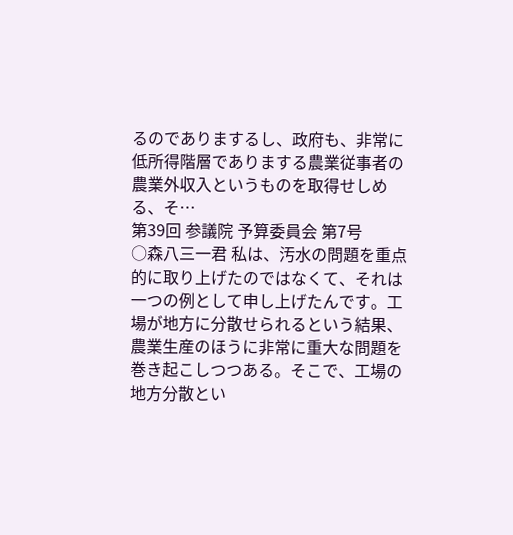るのでありまするし、政府も、非常に低所得階層でありまする農業従事者の農業外収入というものを取得せしめる、そ…
第39回 参議院 予算委員会 第7号
○森八三一君 私は、汚水の問題を重点的に取り上げたのではなくて、それは一つの例として申し上げたんです。工場が地方に分散せられるという結果、農業生産のほうに非常に重大な問題を巻き起こしつつある。そこで、工場の地方分散とい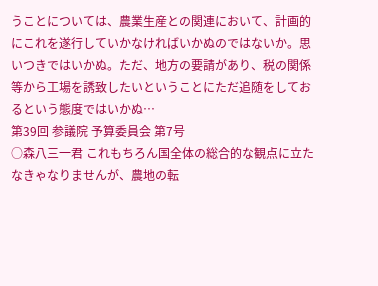うことについては、農業生産との関連において、計画的にこれを遂行していかなければいかぬのではないか。思いつきではいかぬ。ただ、地方の要請があり、税の関係等から工場を誘致したいということにただ追随をしておるという態度ではいかぬ…
第39回 参議院 予算委員会 第7号
○森八三一君 これもちろん国全体の総合的な観点に立たなきゃなりませんが、農地の転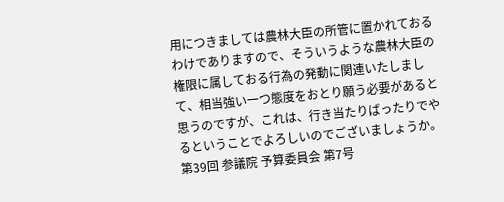用につきましては農林大臣の所管に置かれておるわけでありますので、そういうような農林大臣の権限に属しておる行為の発動に関連いたしまして、相当強い一つ態度をおとり願う必要があると思うのですが、これは、行き当たりばったりでやるということでよろしいのでございましょうか。
第39回 参議院 予算委員会 第7号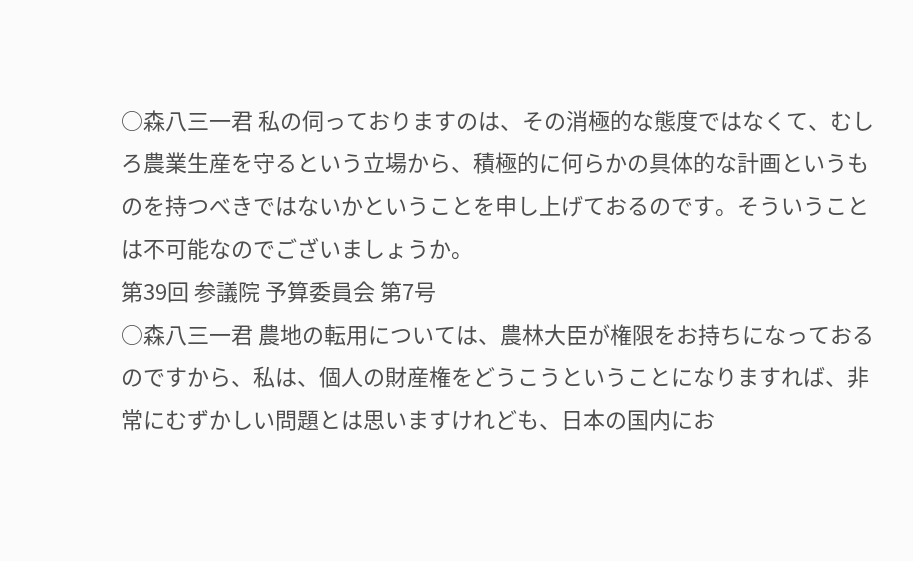○森八三一君 私の伺っておりますのは、その消極的な態度ではなくて、むしろ農業生産を守るという立場から、積極的に何らかの具体的な計画というものを持つべきではないかということを申し上げておるのです。そういうことは不可能なのでございましょうか。
第39回 参議院 予算委員会 第7号
○森八三一君 農地の転用については、農林大臣が権限をお持ちになっておるのですから、私は、個人の財産権をどうこうということになりますれば、非常にむずかしい問題とは思いますけれども、日本の国内にお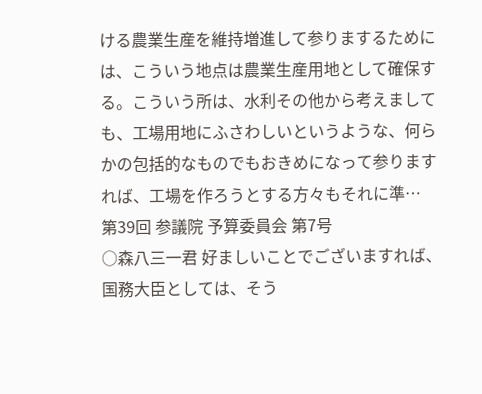ける農業生産を維持増進して参りまするためには、こういう地点は農業生産用地として確保する。こういう所は、水利その他から考えましても、工場用地にふさわしいというような、何らかの包括的なものでもおきめになって参りますれば、工場を作ろうとする方々もそれに準…
第39回 参議院 予算委員会 第7号
○森八三一君 好ましいことでございますれば、国務大臣としては、そう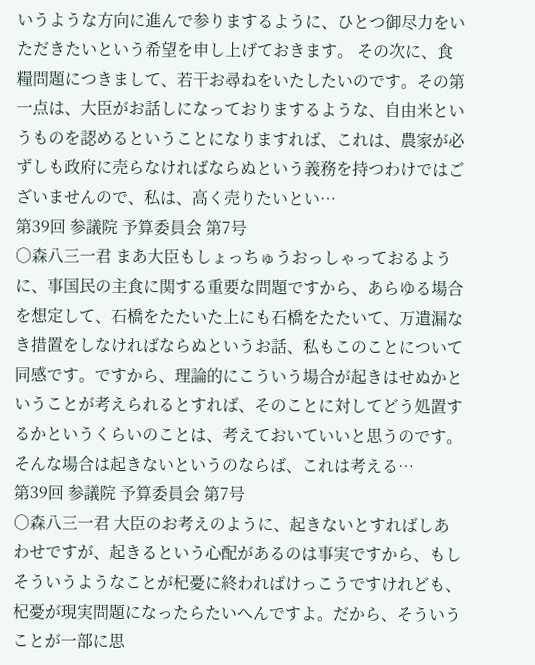いうような方向に進んで参りまするように、ひとつ御尽力をいただきたいという希望を申し上げておきます。 その次に、食糧問題につきまして、若干お尋ねをいたしたいのです。その第一点は、大臣がお話しになっておりまするような、自由米というものを認めるということになりますれば、これは、農家が必ずしも政府に売らなければならぬという義務を持つわけではございませんので、私は、高く売りたいとい…
第39回 参議院 予算委員会 第7号
○森八三一君 まあ大臣もしょっちゅうおっしゃっておるように、事国民の主食に関する重要な問題ですから、あらゆる場合を想定して、石橋をたたいた上にも石橋をたたいて、万遺漏なき措置をしなければならぬというお話、私もこのことについて同感です。ですから、理論的にこういう場合が起きはせぬかということが考えられるとすれば、そのことに対してどう処置するかというくらいのことは、考えておいていいと思うのです。そんな場合は起きないというのならば、これは考える…
第39回 参議院 予算委員会 第7号
○森八三一君 大臣のお考えのように、起きないとすればしあわせですが、起きるという心配があるのは事実ですから、もしそういうようなことが杞憂に終わればけっこうですけれども、杞憂が現実問題になったらたいへんですよ。だから、そういうことが一部に思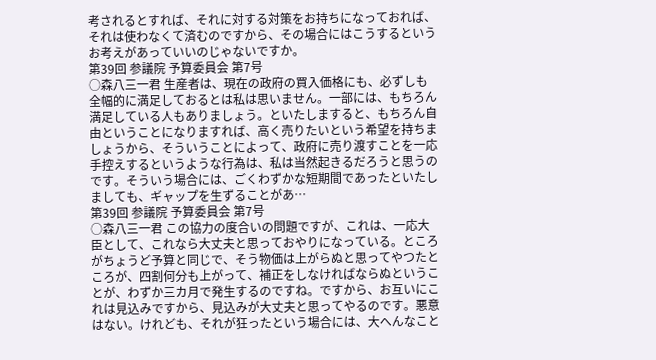考されるとすれば、それに対する対策をお持ちになっておれば、それは使わなくて済むのですから、その場合にはこうするというお考えがあっていいのじゃないですか。
第39回 参議院 予算委員会 第7号
○森八三一君 生産者は、現在の政府の買入価格にも、必ずしも全幅的に満足しておるとは私は思いません。一部には、もちろん満足している人もありましょう。といたしますると、もちろん自由ということになりますれば、高く売りたいという希望を持ちましょうから、そういうことによって、政府に売り渡すことを一応手控えするというような行為は、私は当然起きるだろうと思うのです。そういう場合には、ごくわずかな短期間であったといたしましても、ギャップを生ずることがあ…
第39回 参議院 予算委員会 第7号
○森八三一君 この協力の度合いの問題ですが、これは、一応大臣として、これなら大丈夫と思っておやりになっている。ところがちょうど予算と同じで、そう物価は上がらぬと思ってやつたところが、四割何分も上がって、補正をしなければならぬということが、わずか三カ月で発生するのですね。ですから、お互いにこれは見込みですから、見込みが大丈夫と思ってやるのです。悪意はない。けれども、それが狂ったという場合には、大へんなこと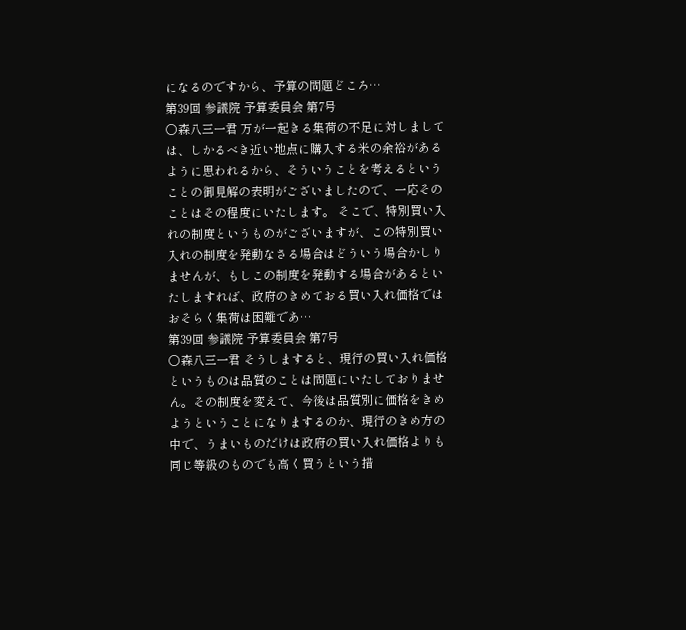になるのですから、予算の問題どころ…
第39回 参議院 予算委員会 第7号
○森八三一君 万が一起きる集荷の不足に対しましては、しかるべき近い地点に購入する米の余裕があるように思われるから、そういうことを考えるということの御見解の表明がございましたので、一応そのことはその程度にいたします。 そこで、特別買い入れの制度というものがございますが、この特別買い入れの制度を発動なさる場合はどういう場合かしりませんが、もしこの制度を発動する場合があるといたしますれば、政府のきめておる買い入れ価格ではおそらく集荷は困難であ…
第39回 参議院 予算委員会 第7号
○森八三一君 そうしますると、現行の買い入れ価格というものは品質のことは問題にいたしておりません。その制度を変えて、今後は品質別に価格をきめようということになりまするのか、現行のきめ方の中で、うまいものだけは政府の買い入れ価格よりも同じ等級のものでも高く買うという措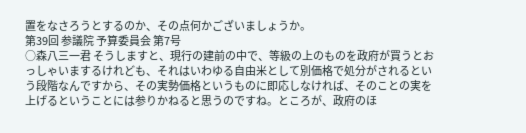置をなさろうとするのか、その点何かございましょうか。
第39回 参議院 予算委員会 第7号
○森八三一君 そうしますと、現行の建前の中で、等級の上のものを政府が買うとおっしゃいまするけれども、それはいわゆる自由米として別価格で処分がされるという段階なんですから、その実勢価格というものに即応しなければ、そのことの実を上げるということには参りかねると思うのですね。ところが、政府のほ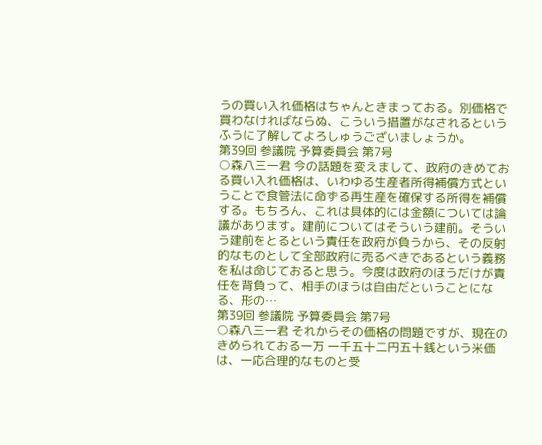うの買い入れ価格はちゃんときまっておる。別価格で買わなければならぬ、こういう措置がなされるというふうに了解してよろしゅうございましょうか。
第39回 参議院 予算委員会 第7号
○森八三一君 今の話題を変えまして、政府のきめておる買い入れ価格は、いわゆる生産者所得補償方式ということで食管法に命ずる再生産を確保する所得を補償する。もちろん、これは具体的には金額については論議があります。建前についてはそういう建前。そういう建前をとるという責任を政府が負うから、その反射的なものとして全部政府に売るべきであるという義務を私は命じておると思う。今度は政府のほうだけが責任を背負って、相手のほうは自由だということになる、形の…
第39回 参議院 予算委員会 第7号
○森八三一君 それからその価格の問題ですが、現在のきめられておる一万 一千五十二円五十銭という米価は、一応合理的なものと受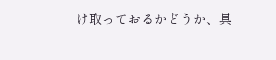け取っておるかどうか、具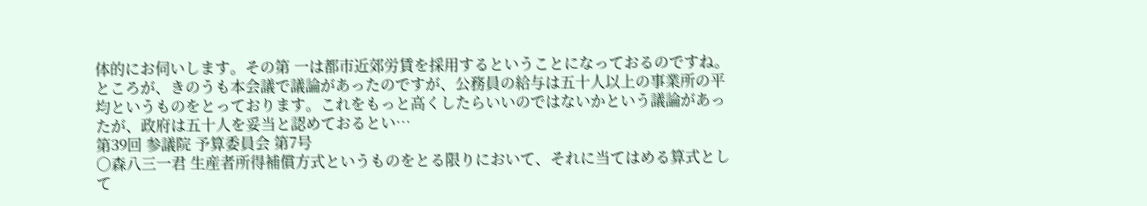体的にお伺いします。その第 一は都市近郊労賃を採用するということになっておるのですね。ところが、きのうも本会議で議論があったのですが、公務員の給与は五十人以上の事業所の平均というものをとっております。これをもっと高くしたらいいのではないかという議論があったが、政府は五十人を妥当と認めておるとい…
第39回 参議院 予算委員会 第7号
○森八三一君 生産者所得補償方式というものをとる限りにおいて、それに当てはめる算式として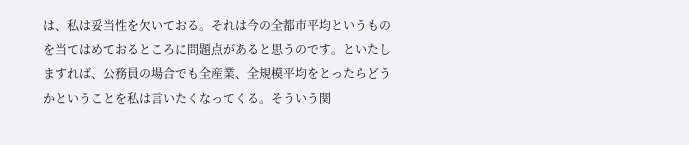は、私は妥当性を欠いておる。それは今の全都市平均というものを当てはめておるところに問題点があると思うのです。といたしますれば、公務員の場合でも全産業、全規模平均をとったらどうかということを私は言いたくなってくる。そういう関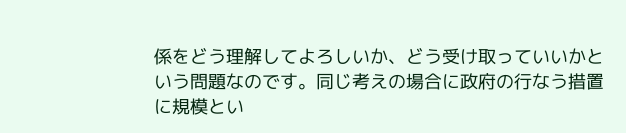係をどう理解してよろしいか、どう受け取っていいかという問題なのです。同じ考えの場合に政府の行なう措置に規模とい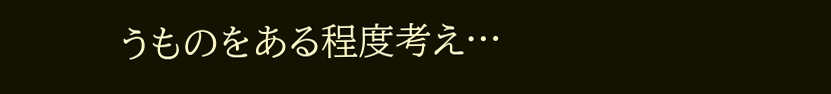うものをある程度考え…